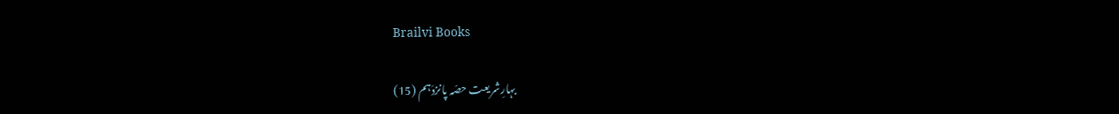Brailvi Books

بہارِشریعت حصّہ پانزدَہم (15)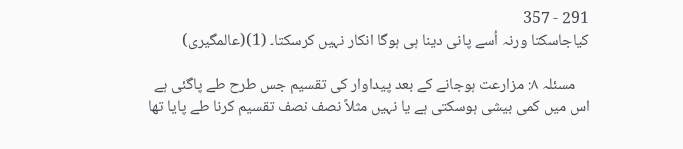291 - 357
کیاجاسکتا ورنہ اُسے پانی دینا ہی ہوگا انکار نہیں کرسکتا۔ (1)(عالمگیری)

    مسئلہ ۸: مزارعت ہوجانے کے بعد پیداوار کی تقسیم جس طرح طے پاگئی ہے اس میں کمی بیشی ہوسکتی ہے یا نہیں مثلاً نصف نصف تقسیم کرنا طے پایا تھا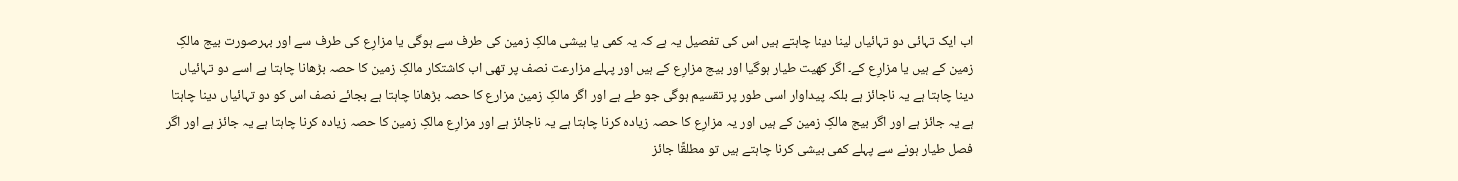اب ایک تہائی دو تہائیاں لینا دینا چاہتے ہیں اس کی تفصیل یہ ہے کہ یہ کمی یا بیشی مالکِ زمین کی طرف سے ہوگی یا مزارِع کی طرف سے اور بہرصورت بیج مالکِ زمین کے ہیں یا مزارِع کے۔ اگر کھیت طیار ہوگیا اور بیج مزارِع کے ہیں اور پہلے مزارعت نصف پر تھی اب کاشتکار مالکِ زمین کا حصہ بڑھانا چاہتا ہے اسے دو تہائیاں دینا چاہتا ہے یہ ناجائز ہے بلکہ پیداوار اسی طور پر تقسیم ہوگی جو طے ہے اور اگر مالکِ زمین مزارع کا حصہ بڑھانا چاہتا ہے بجائے نصف اس کو دو تہائیاں دینا چاہتا ہے یہ جائز ہے اور اگر بیج مالکِ زمین کے ہیں اور یہ مزارِع کا حصہ زیادہ کرنا چاہتا ہے یہ ناجائز ہے اور مزارِع مالکِ زمین کا حصہ زیادہ کرنا چاہتا ہے یہ جائز ہے اور اگر فصل طیار ہونے سے پہلے کمی بیشی کرنا چاہتے ہیں تو مطلقًا جائز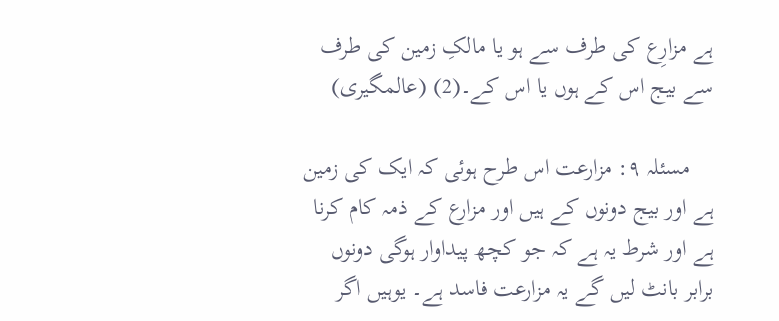ہے مزارِع کی طرف سے ہو یا مالکِ زمین کی طرف سے بیج اس کے ہوں یا اس کے۔(2) (عالمگیری)

    مسئلہ ۹: مزارعت اس طرح ہوئی کہ ایک کی زمین ہے اور بیج دونوں کے ہیں اور مزارع کے ذمہ کام کرنا ہے اور شرط یہ ہے کہ جو کچھ پیداوار ہوگی دونوں برابر بانٹ لیں گے یہ مزارعت فاسد ہے۔ یوہیں اگر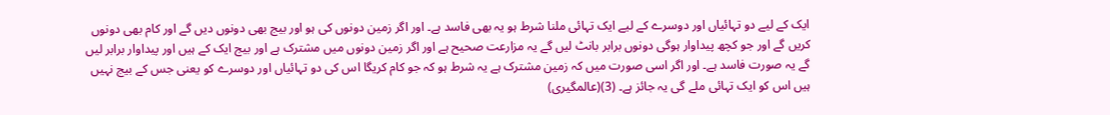ایک کے لیے دو تہائیاں اور دوسرے کے لیے ایک تہائی ملنا شرط ہو یہ بھی فاسد ہے۔ اور اگر زمین دونوں کی ہو اور بیج بھی دونوں دیں گے اور کام بھی دونوں کریں گے اور جو کچھ پیداوار ہوگی دونوں برابر بانٹ لیں گے یہ مزارعت صحیح ہے اور اگر زمین دونوں میں مشترک ہے اور بیج ایک کے ہیں اور پیداوار برابر لیں گے یہ صورت فاسد ہے۔ اور اگر اسی صورت میں کہ زمین مشترک ہے یہ شرط ہو کہ جو کام کریگا اس کی دو تہائیاں اور دوسرے کو یعنی جس کے بیج نہیں ہیں اس کو ایک تہائی ملے گی یہ جائز ہے۔ (3)(عالمگیری)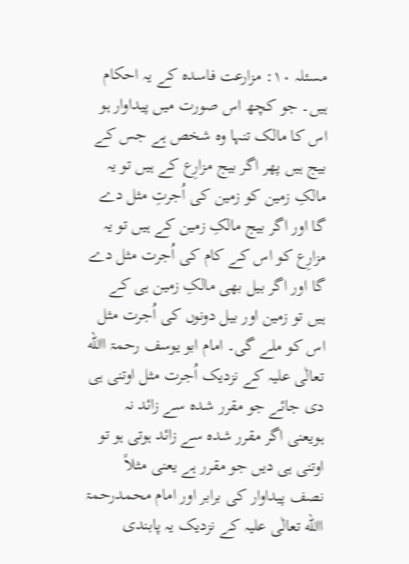مسئلہ ۱۰: مزارعت فاسدہ کے یہ احکام ہیں۔ جو کچھ اس صورت میں پیداوار ہو اس کا مالک تنہا وہ شخص ہے جس کے بیج ہیں پھر اگر بیج مزارِع کے ہیں تو یہ مالکِ زمین کو زمین کی اُجرتِ مثل دے گا اور اگر بیج مالکِ زمین کے ہیں تو یہ مزارِع کو اس کے کام کی اُجرت مثل دے گا اور اگر بیل بھی مالکِ زمین ہی کے ہیں تو زمین اور بیل دونوں کی اُجرت مثل اس کو ملے گی۔ امام ابو یوسف رحمۃ االله تعالٰی علیہ کے نزدیک اُجرت مثل اوتنی ہی دی جائے جو مقرر شدہ سے زائد نہ ہویعنی اگر مقرر شدہ سے زائد ہوتی ہو تو اوتنی ہی دیں جو مقرر ہے یعنی مثلاً نصف پیداوار کی برابر اور امام محمدرحمۃ االله تعالٰی علیہ کے نزدیک یہ پابندی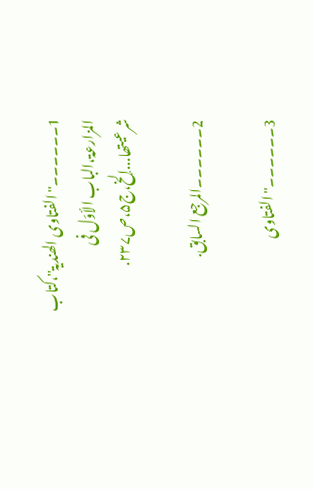1۔۔۔۔۔۔''الفتاوی الھندیۃ''،کتاب المزارعۃ،الباب الأوّل فی شرعیتھا...إلخ،ج۵،ص۲۳۷.

2۔۔۔۔۔۔المرجع السابق.

3۔۔۔۔۔۔''الفتاوی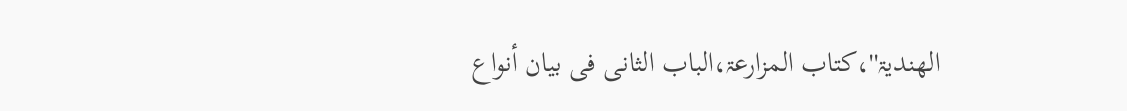الھندیۃ''،کتاب المزارعۃ،الباب الثانی فی بیان أنواع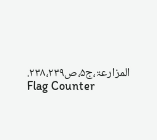المزارعۃ،ج۵،ص۲۳۸،۲۳۹.
Flag Counter